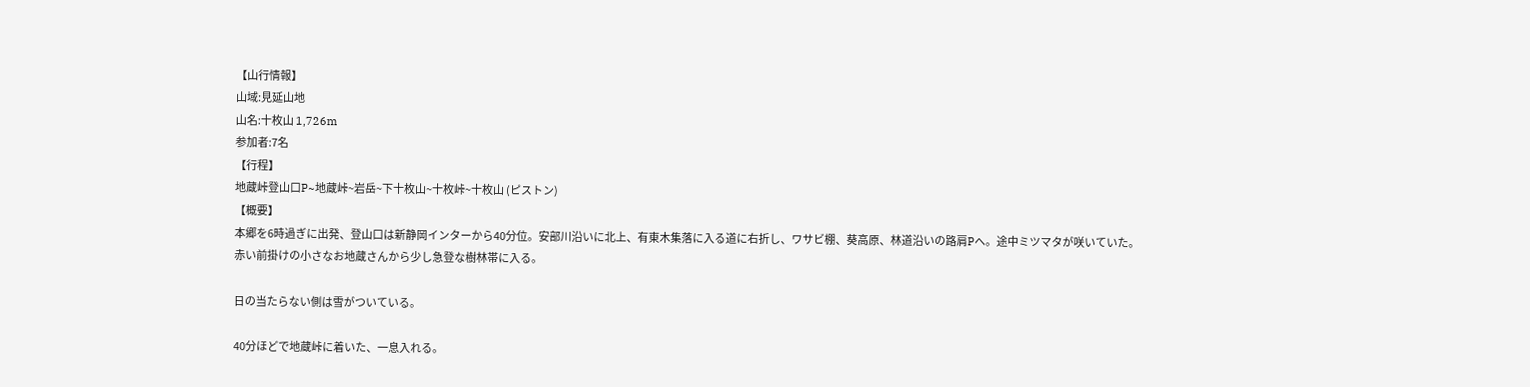【山行情報】
山域:見延山地
山名:十枚山 1,726m
参加者:7名
【行程】
地蔵峠登山口P~地蔵峠~岩岳~下十枚山~十枚峠~十枚山 (ピストン)
【概要】
本郷を6時過ぎに出発、登山口は新静岡インターから40分位。安部川沿いに北上、有東木集落に入る道に右折し、ワサビ棚、葵高原、林道沿いの路肩Pへ。途中ミツマタが咲いていた。
赤い前掛けの小さなお地蔵さんから少し急登な樹林帯に入る。

日の当たらない側は雪がついている。

40分ほどで地蔵峠に着いた、一息入れる。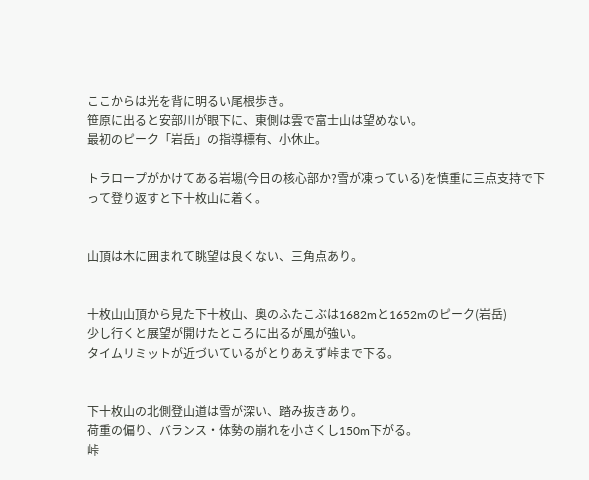ここからは光を背に明るい尾根歩き。
笹原に出ると安部川が眼下に、東側は雲で富士山は望めない。
最初のピーク「岩岳」の指導標有、小休止。

トラロープがかけてある岩場(今日の核心部か?雪が凍っている)を慎重に三点支持で下って登り返すと下十枚山に着く。


山頂は木に囲まれて眺望は良くない、三角点あり。


十枚山山頂から見た下十枚山、奥のふたこぶは1682mと1652mのピーク(岩岳)
少し行くと展望が開けたところに出るが風が強い。
タイムリミットが近づいているがとりあえず峠まで下る。


下十枚山の北側登山道は雪が深い、踏み抜きあり。
荷重の偏り、バランス・体勢の崩れを小さくし150m下がる。
峠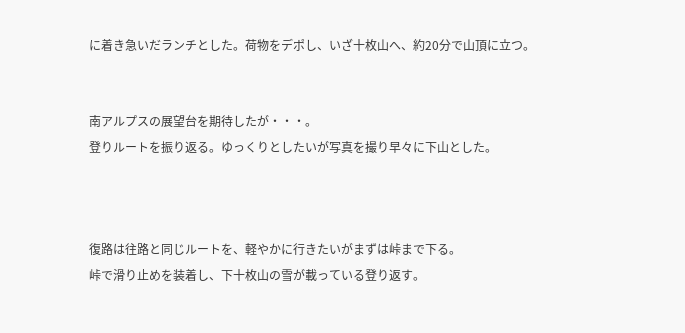に着き急いだランチとした。荷物をデポし、いざ十枚山へ、約20分で山頂に立つ。


南アルプスの展望台を期待したが・・・。
登りルートを振り返る。ゆっくりとしたいが写真を撮り早々に下山とした。



復路は往路と同じルートを、軽やかに行きたいがまずは峠まで下る。
峠で滑り止めを装着し、下十枚山の雪が載っている登り返す。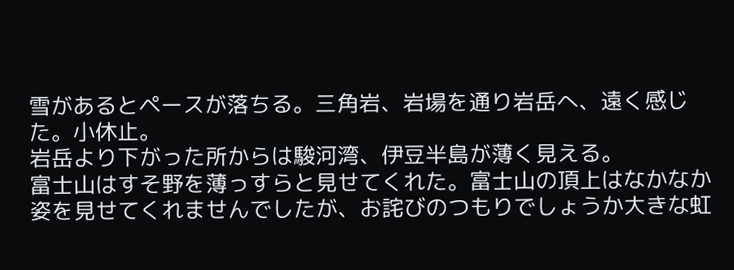雪があるとペースが落ちる。三角岩、岩場を通り岩岳へ、遠く感じた。小休止。
岩岳より下がった所からは駿河湾、伊豆半島が薄く見える。
富士山はすそ野を薄っすらと見せてくれた。富士山の頂上はなかなか姿を見せてくれませんでしたが、お詫びのつもりでしょうか大きな虹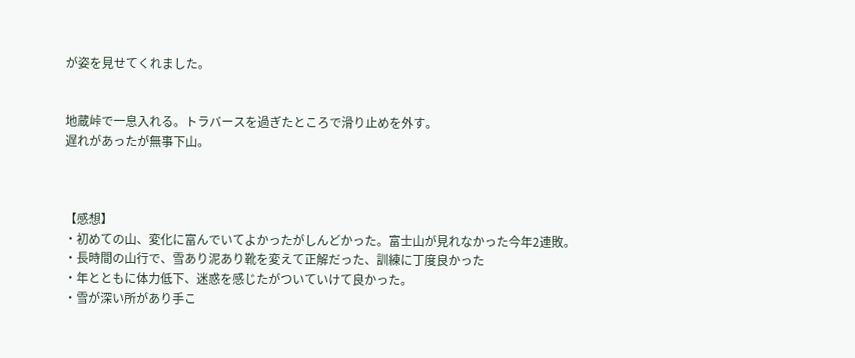が姿を見せてくれました。


地蔵峠で一息入れる。トラバースを過ぎたところで滑り止めを外す。
遅れがあったが無事下山。



【感想】
・初めての山、変化に富んでいてよかったがしんどかった。富士山が見れなかった今年2連敗。
・長時間の山行で、雪あり泥あり靴を変えて正解だった、訓練に丁度良かった
・年とともに体力低下、迷惑を感じたがついていけて良かった。
・雪が深い所があり手こ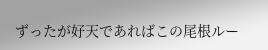ずったが好天であればこの尾根ルー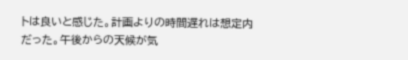トは良いと感じた。計画よりの時間遅れは想定内だった。午後からの天候が気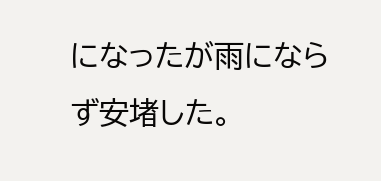になったが雨にならず安堵した。